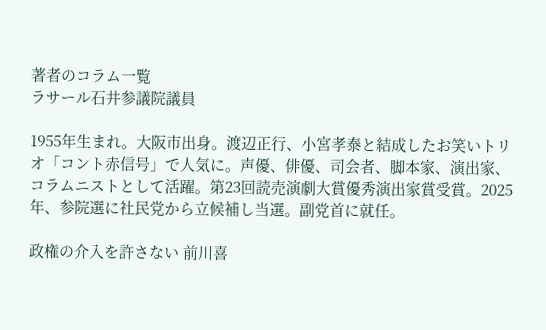著者のコラム一覧
ラサール石井参議院議員

1955年生まれ。大阪市出身。渡辺正行、小宮孝泰と結成したお笑いトリオ「コント赤信号」で人気に。声優、俳優、司会者、脚本家、演出家、コラムニストとして活躍。第23回読売演劇大賞優秀演出家賞受賞。2025年、参院選に社民党から立候補し当選。副党首に就任。

政権の介入を許さない 前川喜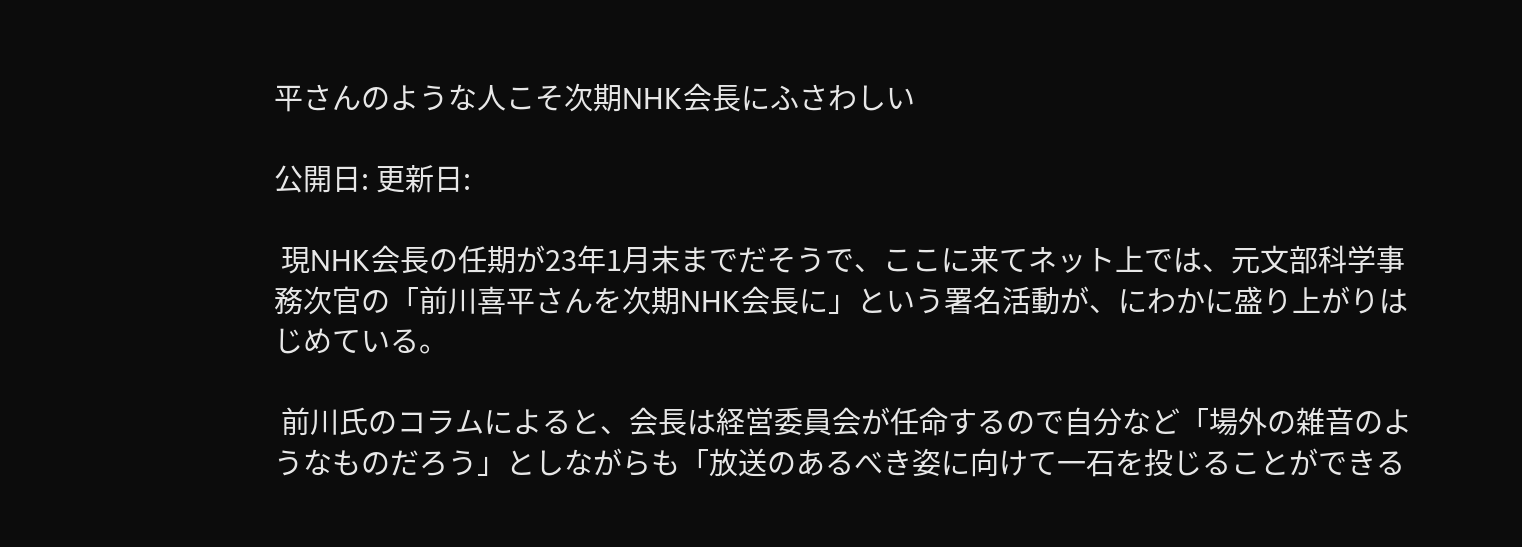平さんのような人こそ次期NHK会長にふさわしい

公開日: 更新日:

 現NHK会長の任期が23年1月末までだそうで、ここに来てネット上では、元文部科学事務次官の「前川喜平さんを次期NHK会長に」という署名活動が、にわかに盛り上がりはじめている。

 前川氏のコラムによると、会長は経営委員会が任命するので自分など「場外の雑音のようなものだろう」としながらも「放送のあるべき姿に向けて一石を投じることができる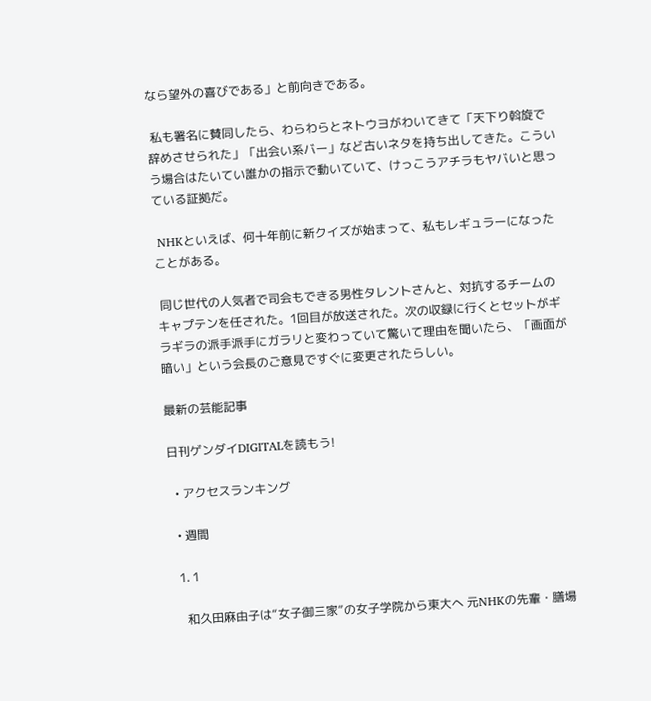なら望外の喜びである」と前向きである。

 私も署名に賛同したら、わらわらとネトウヨがわいてきて「天下り斡旋で辞めさせられた」「出会い系バー」など古いネタを持ち出してきた。こういう場合はたいてい誰かの指示で動いていて、けっこうアチラもヤバいと思っている証拠だ。

 NHKといえば、何十年前に新クイズが始まって、私もレギュラーになったことがある。

 同じ世代の人気者で司会もできる男性タレントさんと、対抗するチームのキャプテンを任された。1回目が放送された。次の収録に行くとセットがギラギラの派手派手にガラリと変わっていて驚いて理由を聞いたら、「画面が暗い」という会長のご意見ですぐに変更されたらしい。

最新の芸能記事

日刊ゲンダイDIGITALを読もう!

  • アクセスランキング

  • 週間

  1. 1

    和久田麻由子は“女子御三家”の女子学院から東大へ 元NHKの先輩・膳場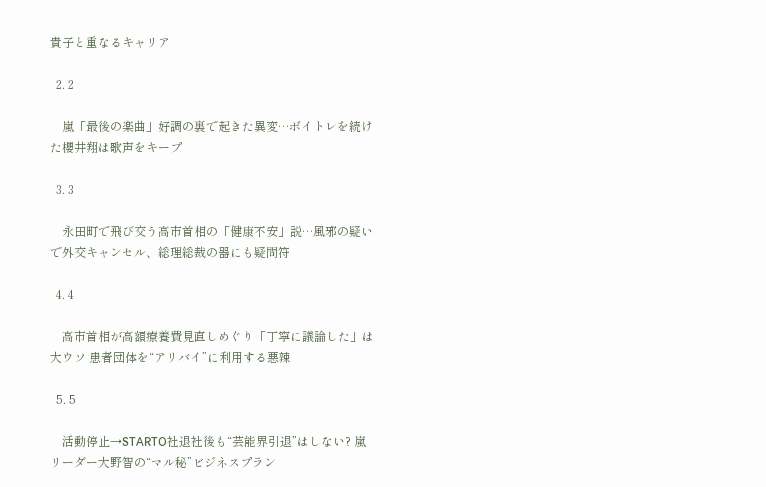貴子と重なるキャリア

  2. 2

    嵐「最後の楽曲」好調の裏で起きた異変…ボイトレを続けた櫻井翔は歌声をキープ

  3. 3

    永田町で飛び交う高市首相の「健康不安」説…風邪の疑いで外交キャンセル、総理総裁の器にも疑問符

  4. 4

    高市首相が高額療養費見直しめぐり「丁寧に議論した」は大ウソ 患者団体を“アリバイ”に利用する悪辣

  5. 5

    活動停止→STARTO社退社後も“芸能界引退”はしない? 嵐リーダー大野智の“マル秘”ビジネスプラン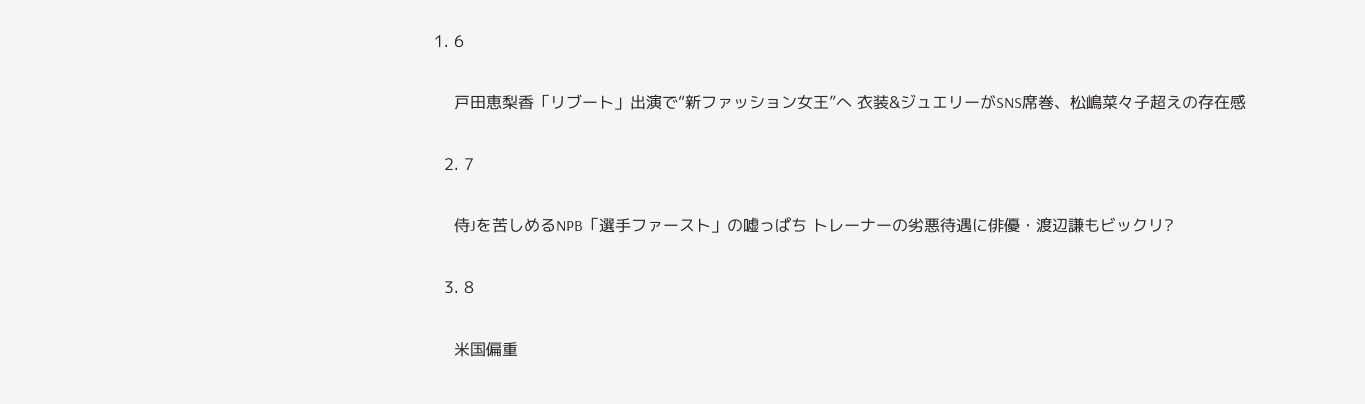1. 6

    戸田恵梨香「リブート」出演で“新ファッション女王”へ 衣装&ジュエリーがSNS席巻、松嶋菜々子超えの存在感

  2. 7

    侍Jを苦しめるNPB「選手ファースト」の嘘っぱち トレーナーの劣悪待遇に俳優・渡辺謙もビックリ?

  3. 8

    米国偏重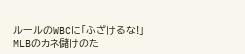ルールのWBCに「ふざけるな!」 MLBのカネ儲けのた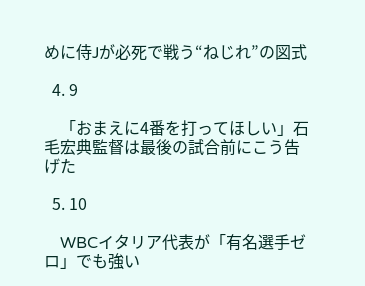めに侍Jが必死で戦う“ねじれ”の図式

  4. 9

    「おまえに4番を打ってほしい」石毛宏典監督は最後の試合前にこう告げた

  5. 10

    WBCイタリア代表が「有名選手ゼロ」でも強い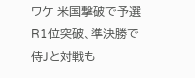ワケ 米国撃破で予選R1位突破、準決勝で侍Jと対戦も